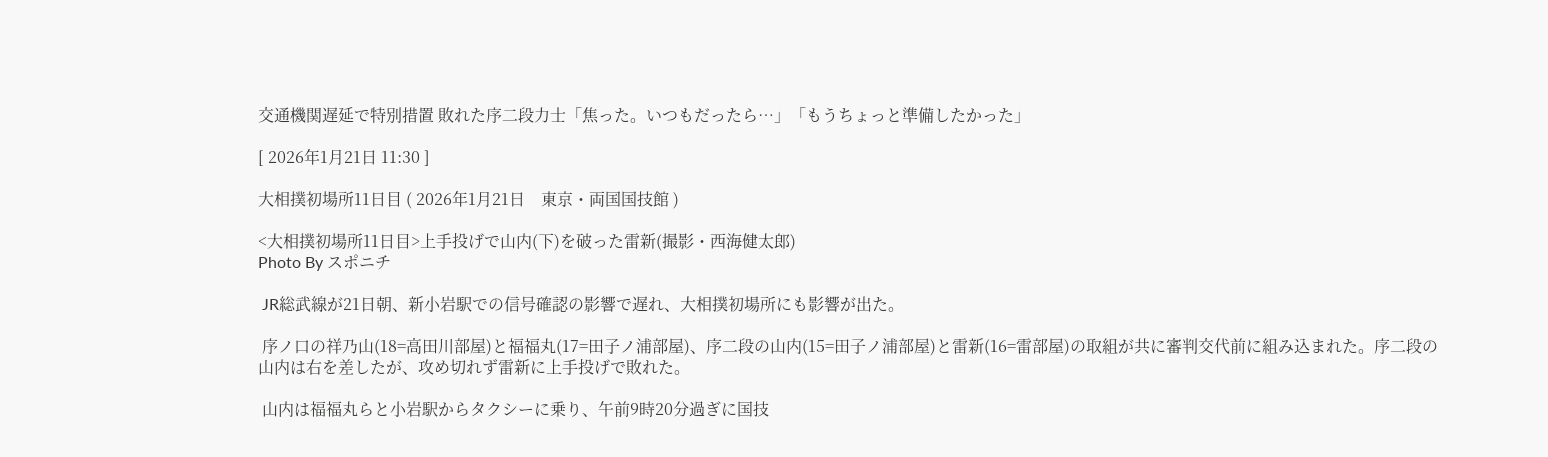交通機関遅延で特別措置 敗れた序二段力士「焦った。いつもだったら…」「もうちょっと準備したかった」

[ 2026年1月21日 11:30 ]

大相撲初場所11日目 ( 2026年1月21日    東京・両国国技館 )

<大相撲初場所11日目>上手投げで山内(下)を破った雷新(撮影・西海健太郎)
Photo By スポニチ

 JR総武線が21日朝、新小岩駅での信号確認の影響で遅れ、大相撲初場所にも影響が出た。

 序ノ口の祥乃山(18=高田川部屋)と福福丸(17=田子ノ浦部屋)、序二段の山内(15=田子ノ浦部屋)と雷新(16=雷部屋)の取組が共に審判交代前に組み込まれた。序二段の山内は右を差したが、攻め切れず雷新に上手投げで敗れた。

 山内は福福丸らと小岩駅からタクシーに乗り、午前9時20分過ぎに国技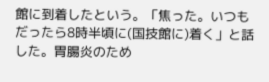館に到着したという。「焦った。いつもだったら8時半頃に(国技館に)着く」と話した。胃腸炎のため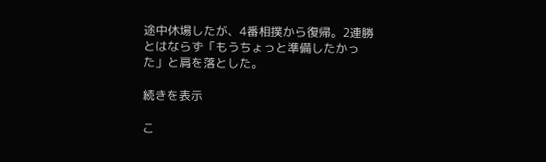途中休場したが、4番相撲から復帰。2連勝とはならず「もうちょっと準備したかった」と肩を落とした。

続きを表示

こ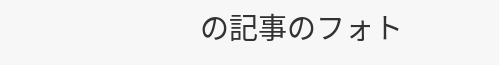の記事のフォト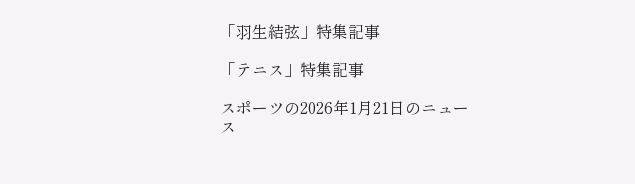「羽生結弦」特集記事

「テニス」特集記事

スポーツの2026年1月21日のニュース